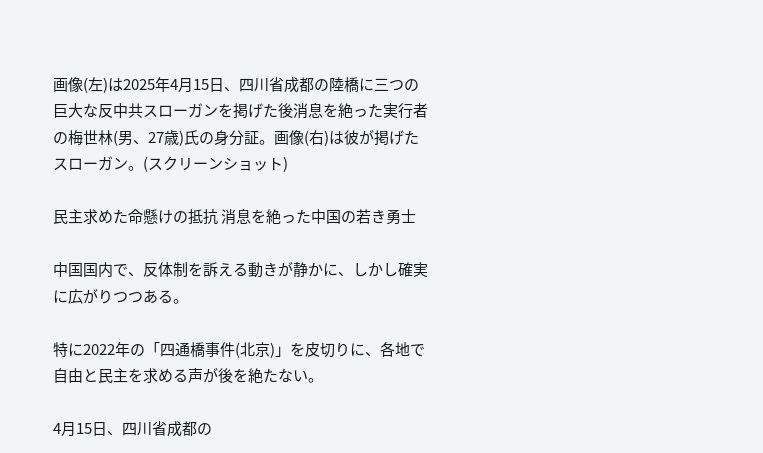画像(左)は2025年4月15日、四川省成都の陸橋に三つの巨大な反中共スローガンを掲げた後消息を絶った実行者の梅世林(男、27歳)氏の身分証。画像(右)は彼が掲げたスローガン。(スクリーンショット)

民主求めた命懸けの抵抗 消息を絶った中国の若き勇士

中国国内で、反体制を訴える動きが静かに、しかし確実に広がりつつある。

特に2022年の「四通橋事件(北京)」を皮切りに、各地で自由と民主を求める声が後を絶たない。

4月15日、四川省成都の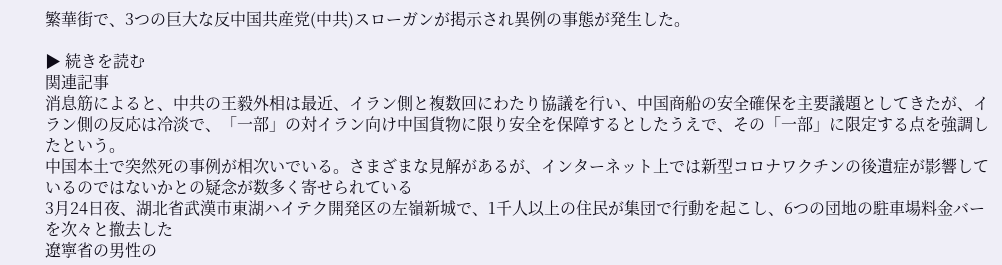繁華街で、3つの巨大な反中国共産党(中共)スローガンが掲示され異例の事態が発生した。

▶ 続きを読む
関連記事
消息筋によると、中共の王毅外相は最近、イラン側と複数回にわたり協議を行い、中国商船の安全確保を主要議題としてきたが、イラン側の反応は冷淡で、「一部」の対イラン向け中国貨物に限り安全を保障するとしたうえで、その「一部」に限定する点を強調したという。
中国本土で突然死の事例が相次いでいる。さまざまな見解があるが、インターネット上では新型コロナワクチンの後遺症が影響しているのではないかとの疑念が数多く寄せられている
3月24日夜、湖北省武漢市東湖ハイテク開発区の左嶺新城で、1千人以上の住民が集団で行動を起こし、6つの団地の駐車場料金バーを次々と撤去した
遼寧省の男性の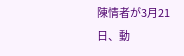陳情者が3月21日、動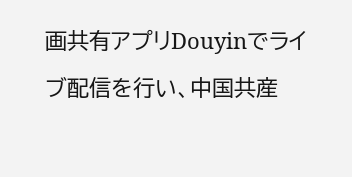画共有アプリDouyinでライブ配信を行い、中国共産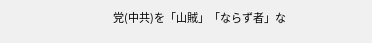党(中共)を「山賊」「ならず者」な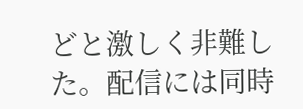どと激しく非難した。配信には同時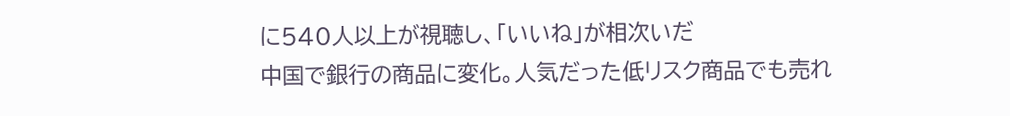に540人以上が視聴し、「いいね」が相次いだ
中国で銀行の商品に変化。人気だった低リスク商品でも売れ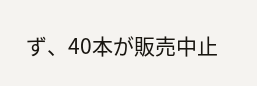ず、40本が販売中止